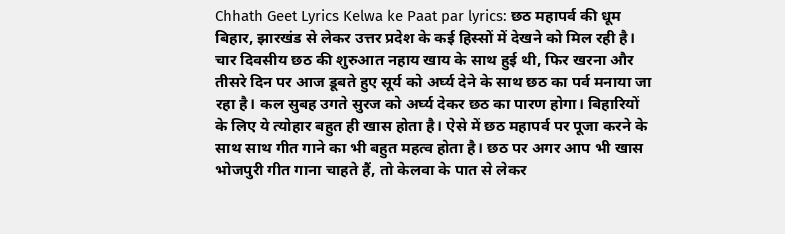Chhath Geet Lyrics Kelwa ke Paat par lyrics: छठ महापर्व की धूम बिहार, झारखंड से लेकर उत्तर प्रदेश के कई हिस्सों में देखने को मिल रही है। चार दिवसीय छठ की शुरुआत नहाय खाय के साथ हुई थी, फिर खरना और तीसरे दिन पर आज डूबते हुए सूर्य को अर्घ्य देने के साथ छठ का पर्व मनाया जा रहा है। कल सुबह उगते सुरज को अर्घ्य देकर छठ का पारण होगा। बिहारियों के लिए ये त्योहार बहुत ही खास होता है। ऐसे में छठ महापर्व पर पूजा करने के साथ साथ गीत गाने का भी बहुत महत्व होता है। छठ पर अगर आप भी खास भोजपुरी गीत गाना चाहते हैं, तो केलवा के पात से लेकर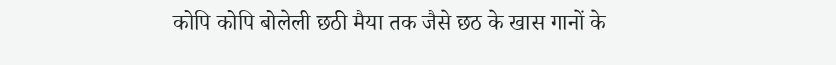कोपि कोपि बोलेली छठी मैया तक जैसे छठ के खास गानों के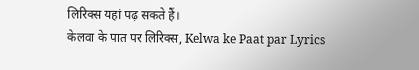लिरिक्स यहां पढ़ सकते हैं।
केलवा के पात पर लिरिक्स, Kelwa ke Paat par Lyrics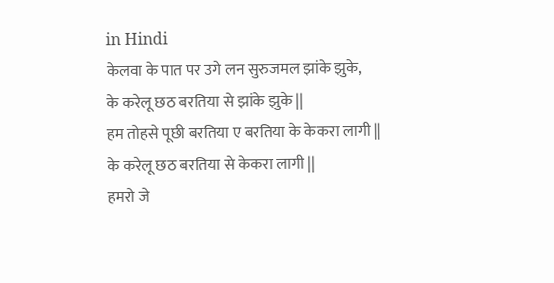in Hindi
केलवा के पात पर उगे लन सुरुजमल झांके झुके,
के करेलू छठ बरतिया से झांके झुके ||
हम तोहसे पूछी बरतिया ए बरतिया के केकरा लागी ||
के करेलू छठ बरतिया से केकरा लागी ||
हमरो जे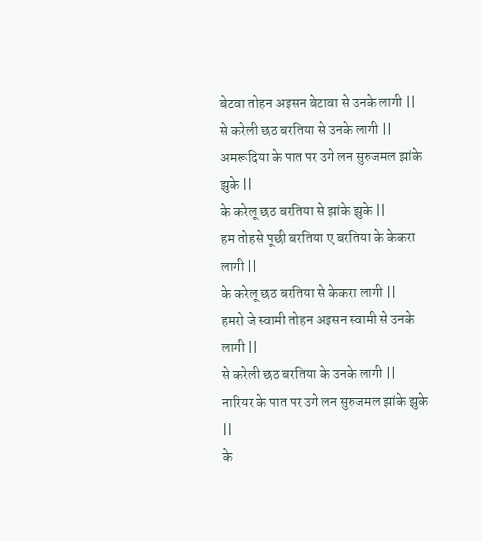बेटवा तोहन अइसन बेटावा से उनके लागी ||
से करेली छठ बरतिया से उनके लागी ||
अमरूदिया के पात पर उगे लन सुरुजमल झांके झुके ||
के करेलू छठ बरतिया से झांके झुके ||
हम तोहसे पूछी बरतिया ए बरतिया के केकरा लागी ||
के करेलू छठ बरतिया से केकरा लागी ||
हमरो जे स्वामी तोहन अइसन स्वामी से उनके लागी ||
से करेली छठ बरतिया के उनके लागी ||
नारियर के पात पर उगे लन सुरुजमल झांके झुके ||
के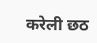करेली छठ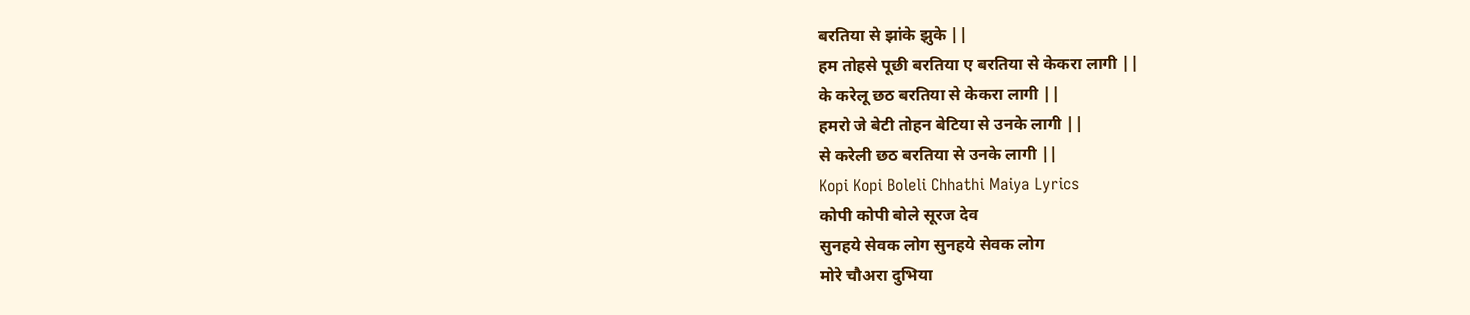बरतिया से झांके झुके ||
हम तोहसे पूछी बरतिया ए बरतिया से केकरा लागी ||
के करेलू छठ बरतिया से केकरा लागी ||
हमरो जे बेटी तोहन बेटिया से उनके लागी ||
से करेली छठ बरतिया से उनके लागी ||
Kopi Kopi Boleli Chhathi Maiya Lyrics
कोपी कोपी बोले सूरज देव
सुनहये सेवक लोग सुनहये सेवक लोग
मोरे चौअरा दुभिया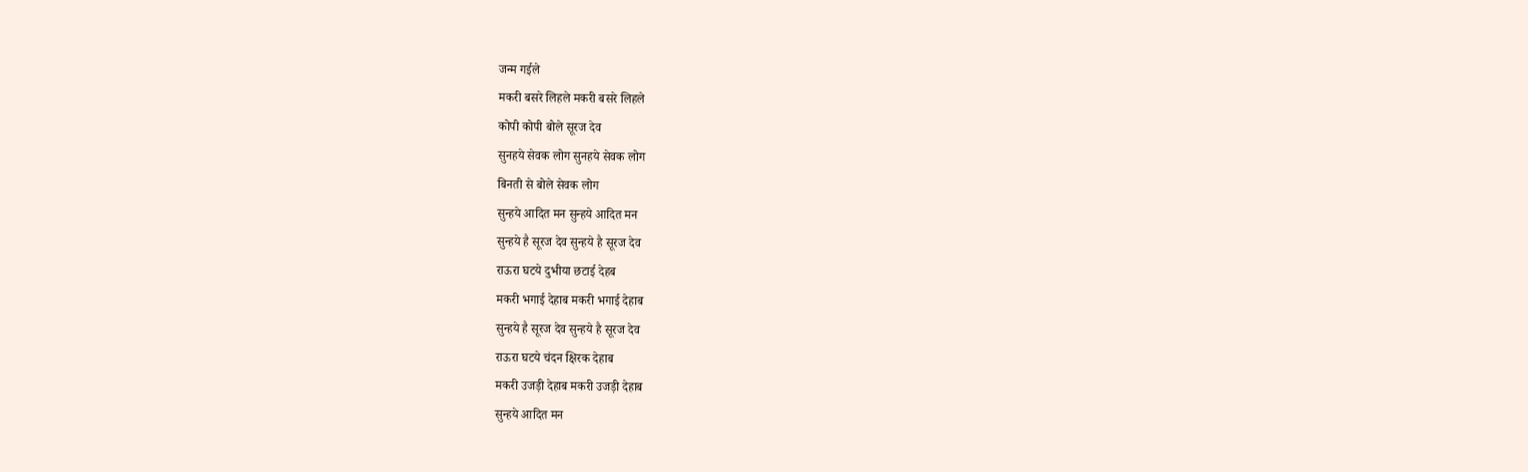जन्म गईले
मकरी बसरे लिहले मकरी बसरे लिहले
कोपी कोपी बोले सूरज देव
सुनहये सेवक लोग सुनहये सेवक लोग
बिनती से बोले सेवक लोग
सुन्हये आदित मन सुन्हये आदित मन
सुन्हये है सूरज देव सुन्हये है सूरज देव
राऊरा घटये दुभीया छटाई देहब
मकरी भगाई देहाब मकरी भगाई देहाब
सुन्हये है सूरज देव सुन्हये है सूरज देव
राऊरा घटये चंदन क्षिरक देहाब
मकरी उजड़ी देहाब मकरी उजड़ी देहाब
सुन्हये आदित मन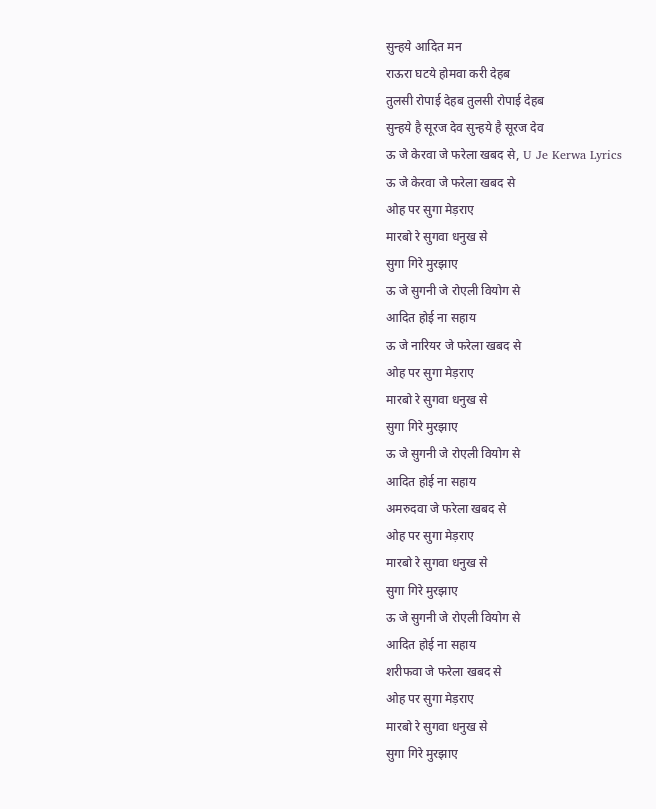सुन्हये आदित मन
राऊरा घटये होमवा करी देहब
तुलसी रोपाई देहब तुलसी रोपाई देहब
सुन्हये है सूरज देव सुन्हये है सूरज देव
ऊ जे केरवा जे फरेला खबद से, U Je Kerwa Lyrics
ऊ जे केरवा जे फरेला खबद से
ओह पर सुगा मेड़राए
मारबो रे सुगवा धनुख से
सुगा गिरे मुरझाए
ऊ जे सुगनी जे रोएली वियोग से
आदित होई ना सहाय
ऊ जे नारियर जे फरेला खबद से
ओह पर सुगा मेड़राए
मारबो रे सुगवा धनुख से
सुगा गिरे मुरझाए
ऊ जे सुगनी जे रोएली वियोग से
आदित होई ना सहाय
अमरुदवा जे फरेला खबद से
ओह पर सुगा मेड़राए
मारबो रे सुगवा धनुख से
सुगा गिरे मुरझाए
ऊ जे सुगनी जे रोएली वियोग से
आदित होई ना सहाय
शरीफवा जे फरेला खबद से
ओह पर सुगा मेड़राए
मारबो रे सुगवा धनुख से
सुगा गिरे मुरझाए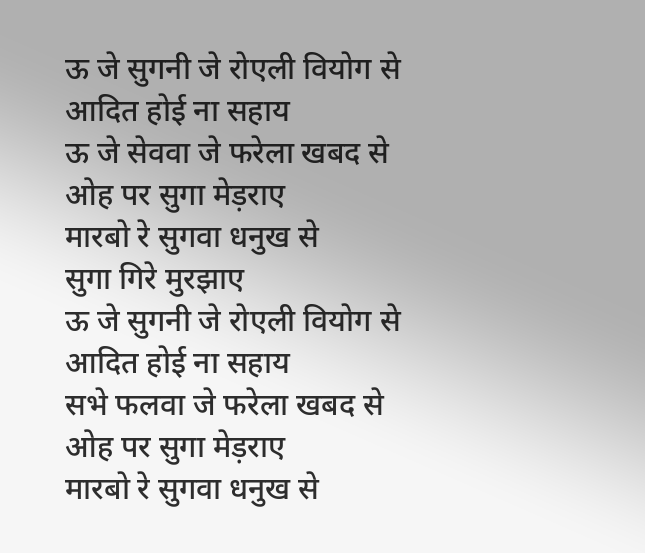ऊ जे सुगनी जे रोएली वियोग से
आदित होई ना सहाय
ऊ जे सेववा जे फरेला खबद से
ओह पर सुगा मेड़राए
मारबो रे सुगवा धनुख से
सुगा गिरे मुरझाए
ऊ जे सुगनी जे रोएली वियोग से
आदित होई ना सहाय
सभे फलवा जे फरेला खबद से
ओह पर सुगा मेड़राए
मारबो रे सुगवा धनुख से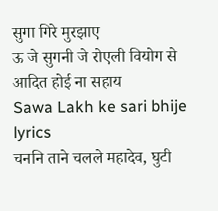सुगा गिरे मुरझाए
ऊ जे सुगनी जे रोएली वियोग से
आदित होई ना सहाय
Sawa Lakh ke sari bhije lyrics
चननि ताने चलले महादेव, घुटी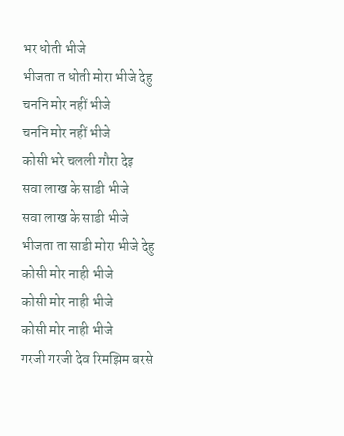भर धोती भीजे
भीजता त धोती मोरा भीजे देहु
चननि मोर नहीं भीजे
चननि मोर नहीं भीजे
कोसी भरे चलली गौरा देइ
सवा लाख के साडी भीजे
सवा लाख के साडी भीजे
भीजता ता साडी मोरा भीजे देहु
कोसी मोर नाही भीजे
कोसी मोर नाही भीजे
कोसी मोर नाही भीजे
गरजी गरजी देव रिमझिम बरसे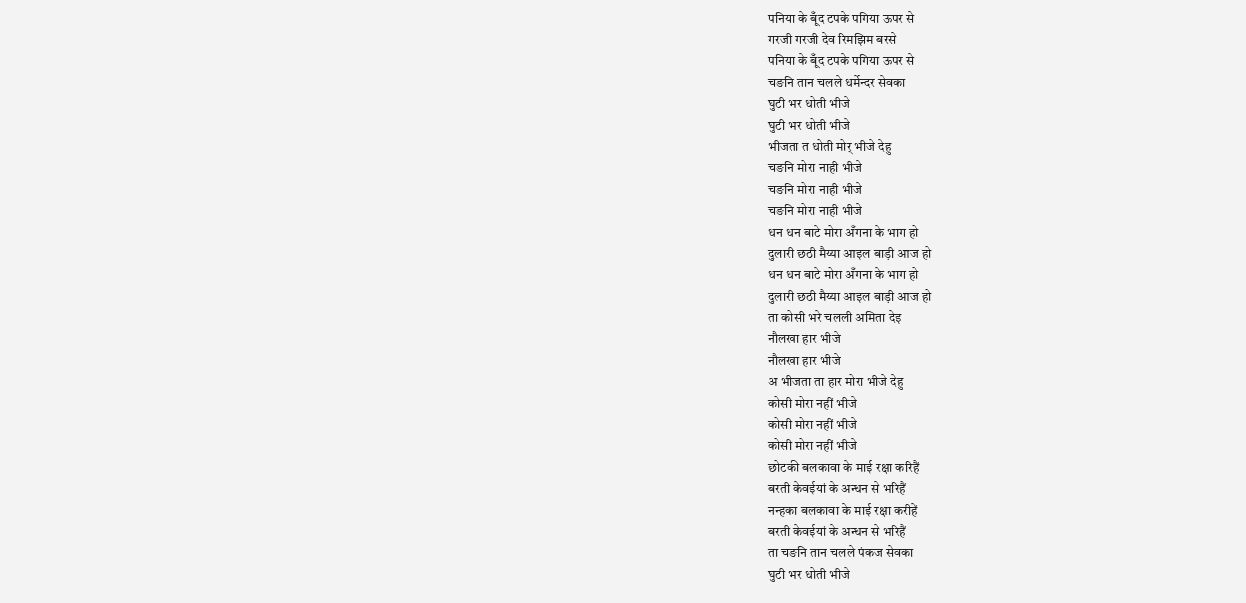पनिया के बूँद टपके पगिया ऊपर से
गरजी गरजी देव रिमझिम बरसे
पनिया के बूँद टपके पगिया ऊपर से
चङनि तान चलले धर्मेन्दर सेवका
घुटी भर धोती भीजे
घुटी भर धोती भीजे
भीजता त धोती मोर् भीजे देहु
चङनि मोरा नाही भीजे
चङनि मोरा नाही भीजे
चङनि मोरा नाही भीजे
धन धन बाटे मोरा अँगना के भाग हो
दुलारी छठी मैय्या आइल बाड़ी आज हो
धन धन बाटे मोरा अँगना के भाग हो
दुलारी छठी मैय्या आइल बाड़ी आज हो
ता कोसी भरे चलली अमिता देइ
नौलखा हार भीजे
नौलखा हार भीजे
अ भीजता ता हार मोरा भीजे देहु
कोसी मोरा नहीं भीजे
कोसी मोरा नहीं भीजे
कोसी मोरा नहीं भीजे
छोटकी बलकावा के माई रक्षा करिहैं
बरती केवईयां के अन्धन से भरिहैं
नन्हका बलकावा के माई रक्षा करीहें
बरती केवईयां के अन्धन से भरिहैं
ता चङनि तान चलले पंकज सेवका
घुटी भर धोती भीजे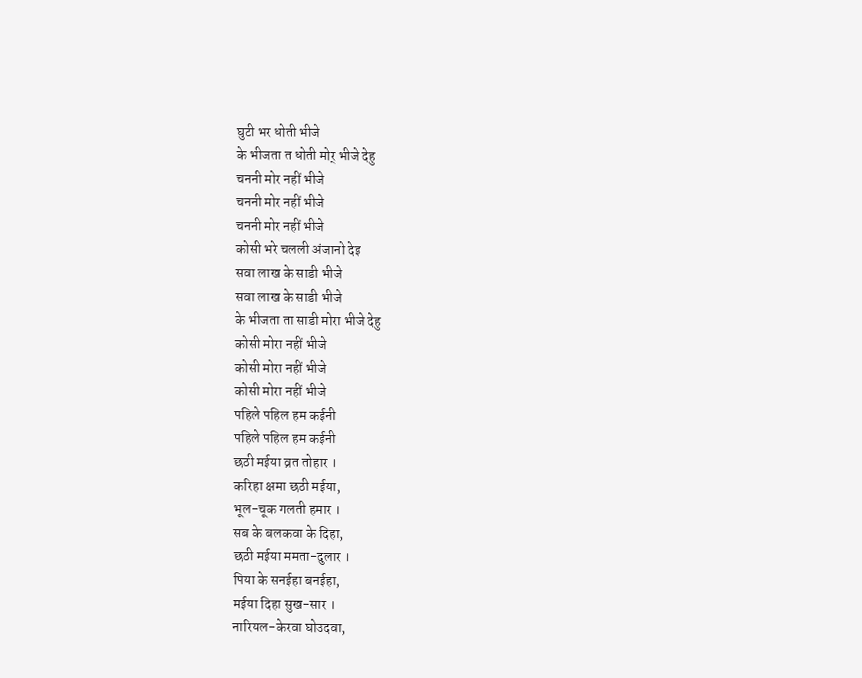घुटी भर धोती भीजे
के भीजता त धोती मोर् भीजे देहु
चननी मोर नहीं भीजे
चननी मोर नहीं भीजे
चननी मोर नहीं भीजे
कोसी भरे चलली अंजानो देइ
सवा लाख के साडी भीजे
सवा लाख के साडी भीजे
के भीजता ता साडी मोरा भीजे देहु
कोसी मोरा नहीं भीजे
कोसी मोरा नहीं भीजे
कोसी मोरा नहीं भीजे
पहिले पहिल हम कईनी
पहिले पहिल हम कईनी
छठी मईया व्रत तोहार ।
करिहा क्षमा छठी मईया,
भूल-चूक गलती हमार ।
सब के बलकवा के दिहा,
छठी मईया ममता-दुलार ।
पिया के सनईहा बनईहा,
मईया दिहा सुख-सार ।
नारियल-केरवा घोउदवा,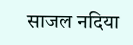साजल नदिया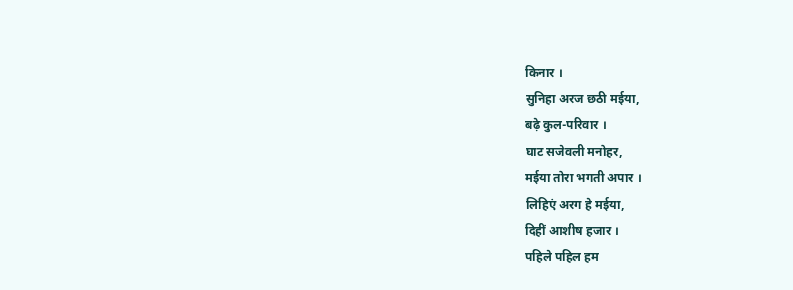किनार ।
सुनिहा अरज छठी मईया,
बढ़े कुल-परिवार ।
घाट सजेवली मनोहर,
मईया तोरा भगती अपार ।
लिहिएं अरग हे मईया,
दिहीं आशीष हजार ।
पहिले पहिल हम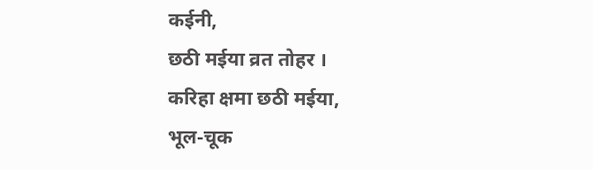कईनी,
छठी मईया व्रत तोहर ।
करिहा क्षमा छठी मईया,
भूल-चूक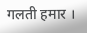गलती हमार ।